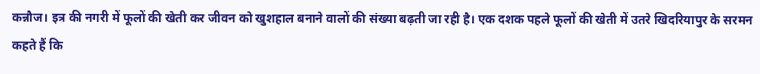कन्नौज। इत्र की नगरी में फूलों की खेती कर जीवन को खुशहाल बनाने वालों की संख्या बढ़ती जा रही है। एक दशक पहले फूलों की खेती में उतरे खिदरियापुर के सरमन कहते हैं कि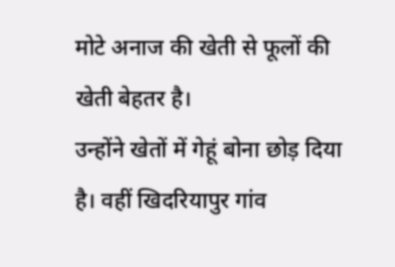मोटे अनाज की खेती से फूलों की खेती बेहतर है।
उन्होंने खेतों में गेहूं बोना छोड़ दिया है। वहीं खिदरियापुर गांव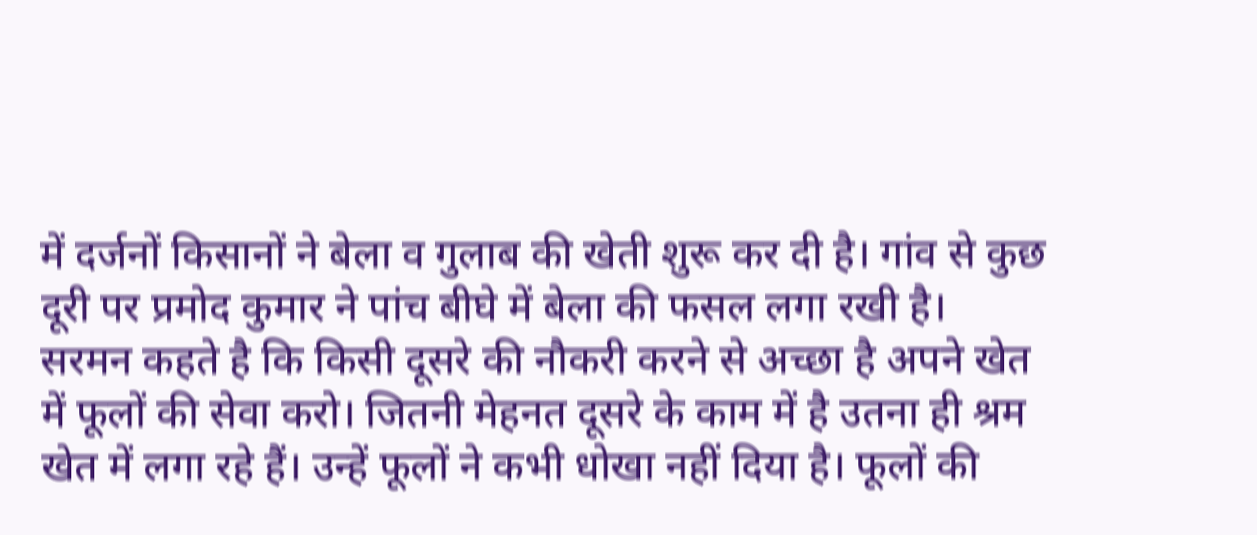में दर्जनों किसानों ने बेला व गुलाब की खेती शुरू कर दी है। गांव से कुछ दूरी पर प्रमोद कुमार ने पांच बीघे में बेला की फसल लगा रखी है।
सरमन कहते है कि किसी दूसरे की नौकरी करने से अच्छा है अपने खेत में फूलों की सेवा करो। जितनी मेहनत दूसरे के काम में है उतना ही श्रम खेत में लगा रहे हैं। उन्हें फूलों ने कभी धोखा नहीं दिया है। फूलों की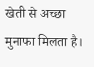खेती से अच्छा मुनाफा मिलता है।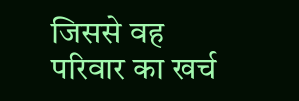जिससे वह परिवार का खर्च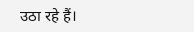उठा रहे हैं।